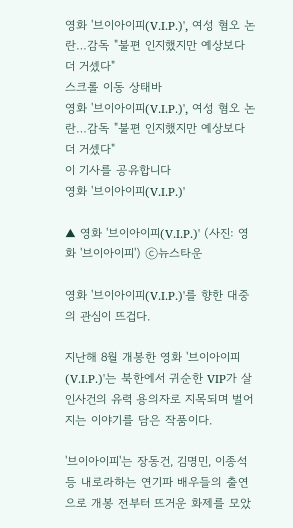영화 '브이아이피(V.I.P.)', 여성 혐오 논란…감독 "불편 인지했지만 예상보다 더 거셌다"
스크롤 이동 상태바
영화 '브이아이피(V.I.P.)', 여성 혐오 논란…감독 "불편 인지했지만 예상보다 더 거셌다"
이 기사를 공유합니다
영화 '브이아이피(V.I.P.)'

▲ 영화 '브이아이피(V.I.P.)' (사진: 영화 '브이아이피') ⓒ뉴스타운

영화 '브이아이피(V.I.P.)'를 향한 대중의 관심이 뜨겁다.

지난해 8월 개봉한 영화 '브이아이피(V.I.P.)'는 북한에서 귀순한 VIP가 살인사건의 유력 용의자로 지목되며 벌어지는 이야기를 담은 작품이다.

'브이아이피'는 장동건, 김명민, 이종석 등 내로라하는 연기파 배우들의 출연으로 개봉 전부터 뜨거운 화제를 모았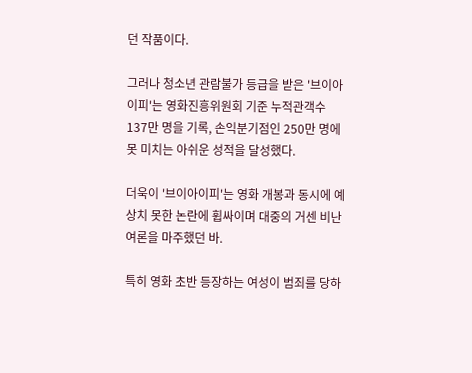던 작품이다.

그러나 청소년 관람불가 등급을 받은 '브이아이피'는 영화진흥위원회 기준 누적관객수 137만 명을 기록, 손익분기점인 250만 명에 못 미치는 아쉬운 성적을 달성했다.

더욱이 '브이아이피'는 영화 개봉과 동시에 예상치 못한 논란에 휩싸이며 대중의 거센 비난 여론을 마주했던 바.

특히 영화 초반 등장하는 여성이 범죄를 당하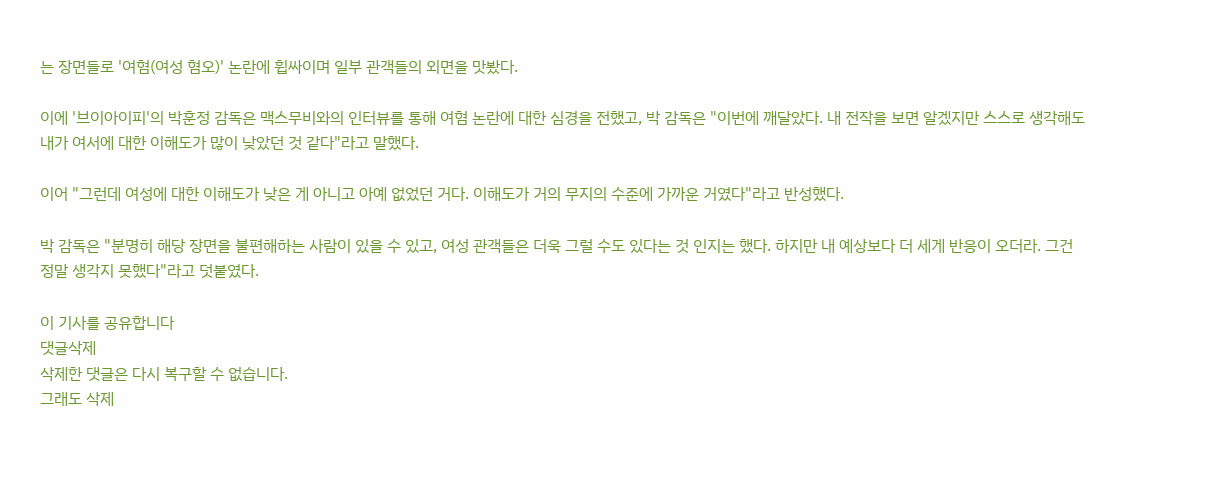는 장면들로 '여혐(여성 혐오)' 논란에 휩싸이며 일부 관객들의 외면을 맛봤다.

이에 '브이아이피'의 박훈정 감독은 맥스무비와의 인터뷰를 통해 여혐 논란에 대한 심경을 전했고, 박 감독은 "이번에 깨달았다. 내 전작을 보면 알겠지만 스스로 생각해도 내가 여서에 대한 이해도가 많이 낮았던 것 같다"라고 말했다.

이어 "그런데 여성에 대한 이해도가 낮은 게 아니고 아예 없었던 거다. 이해도가 거의 무지의 수준에 가까운 거였다"라고 반성했다.

박 감독은 "분명히 해당 장면을 불편해하는 사람이 있을 수 있고, 여성 관객들은 더욱 그럴 수도 있다는 것 인지는 했다. 하지만 내 예상보다 더 세게 반응이 오더라. 그건 정말 생각지 못했다"라고 덧붙였다.

이 기사를 공유합니다
댓글삭제
삭제한 댓글은 다시 복구할 수 없습니다.
그래도 삭제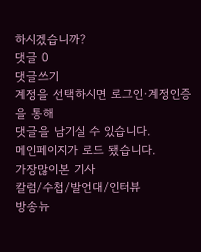하시겠습니까?
댓글 0
댓글쓰기
계정을 선택하시면 로그인·계정인증을 통해
댓글을 남기실 수 있습니다.
메인페이지가 로드 됐습니다.
가장많이본 기사
칼럼/수첩/발언대/인터뷰
방송뉴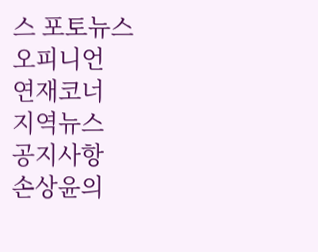스 포토뉴스
오피니언
연재코너
지역뉴스
공지사항
손상윤의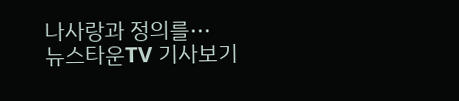나사랑과 정의를···
뉴스타운TV 기사보기